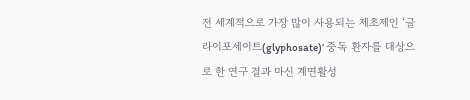전 세계적으로 가장 많이 사용되는 제초제인 ‘글라이포세이트(glyphosate)’ 중독 환자를 대상으로 한 연구 결과 마신 계면활성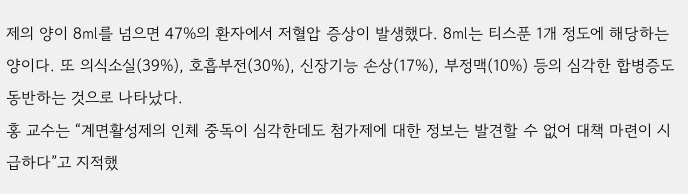제의 양이 8㎖를 넘으면 47%의 환자에서 저혈압 증상이 발생했다. 8㎖는 티스푼 1개 정도에 해당하는 양이다. 또 의식소실(39%), 호흡부전(30%), 신장기능 손상(17%), 부정맥(10%) 등의 심각한 합병증도 동반하는 것으로 나타났다.
홍 교수는 “계면활성제의 인체 중독이 심각한데도 첨가제에 대한 정보는 발견할 수 없어 대책 마련이 시급하다”고 지적했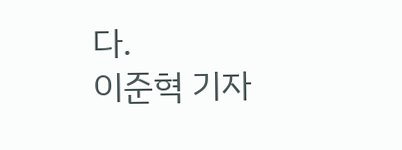다.
이준혁 기자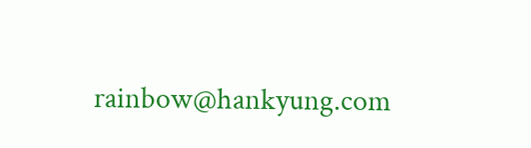rainbow@hankyung.com